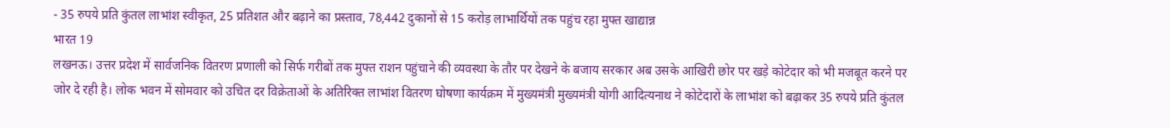- 35 रुपये प्रति कुंतल लाभांश स्वीकृत, 25 प्रतिशत और बढ़ाने का प्रस्ताव, 78,442 दुकानों से 15 करोड़ लाभार्थियों तक पहुंच रहा मुफ्त खाद्यान्न
भारत 19
लखनऊ। उत्तर प्रदेश में सार्वजनिक वितरण प्रणाली को सिर्फ गरीबों तक मुफ्त राशन पहुंचाने की व्यवस्था के तौर पर देखने के बजाय सरकार अब उसके आखिरी छोर पर खड़े कोटेदार को भी मजबूत करने पर जोर दे रही है। लोक भवन में सोमवार को उचित दर विक्रेताओं के अतिरिक्त लाभांश वितरण घोषणा कार्यक्रम में मुख्यमंत्री मुख्यमंत्री योगी आदित्यनाथ ने कोटेदारों के लाभांश को बढ़ाकर 35 रुपये प्रति कुंतल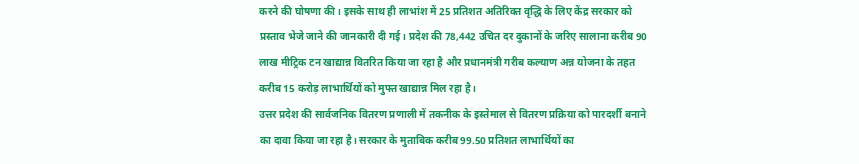करने की घोषणा की। इसके साथ ही लाभांश में 25 प्रतिशत अतिरिक्त वृद्धि के लिए केंद्र सरकार को प्रस्ताव भेजे जाने की जानकारी दी गई। प्रदेश की 78,442 उचित दर दुकानों के जरिए सालाना करीब 90 लाख मीट्रिक टन खाद्यान्न वितरित किया जा रहा है और प्रधानमंत्री गरीब कल्याण अन्न योजना के तहत करीब 15 करोड़ लाभार्थियों को मुफ्त खाद्यान्न मिल रहा है।
उत्तर प्रदेश की सार्वजनिक वितरण प्रणाली में तकनीक के इस्तेमाल से वितरण प्रक्रिया को पारदर्शी बनाने का दावा किया जा रहा है। सरकार के मुताबिक करीब 99.50 प्रतिशत लाभार्थियों का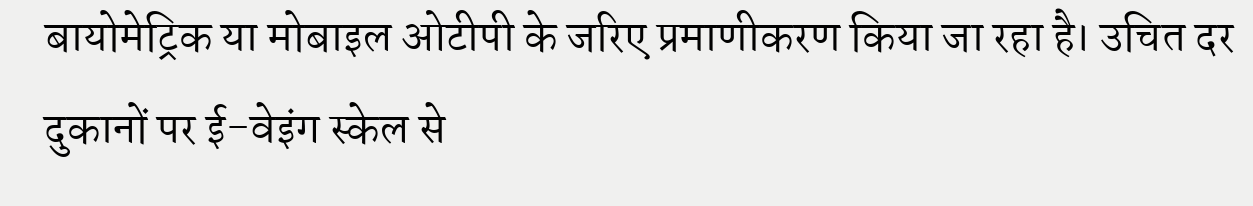बायोमेट्रिक या मोबाइल ओटीपी के जरिए प्रमाणीकरण किया जा रहा है। उचित दर दुकानों पर ई-वेइंग स्केल से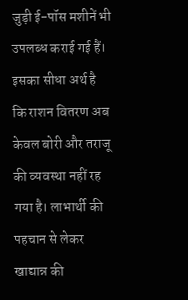जुड़ी ई-पॉस मशीनें भी उपलब्ध कराई गई हैं। इसका सीधा अर्थ है कि राशन वितरण अब केवल बोरी और तराजू की व्यवस्था नहीं रह गया है। लाभार्थी की पहचान से लेकर खाद्यान्न की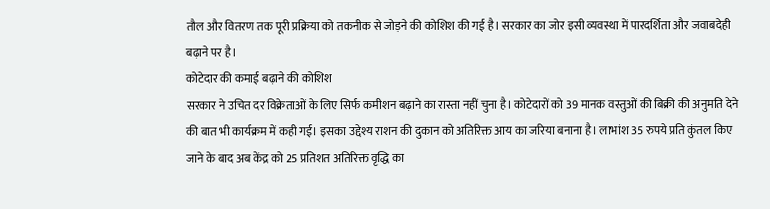तौल और वितरण तक पूरी प्रक्रिया को तकनीक से जोड़ने की कोशिश की गई है। सरकार का जोर इसी व्यवस्था में पारदर्शिता और जवाबदेही बढ़ाने पर है।
कोटेदार की कमाई बढ़ाने की कोशिश
सरकार ने उचित दर विक्रेताओं के लिए सिर्फ कमीशन बढ़ाने का रास्ता नहीं चुना है। कोटेदारों को 39 मानक वस्तुओं की बिक्री की अनुमति देने की बात भी कार्यक्रम में कही गई। इसका उद्देश्य राशन की दुकान को अतिरिक्त आय का जरिया बनाना है। लाभांश 35 रुपये प्रति कुंतल किए जाने के बाद अब केंद्र को 25 प्रतिशत अतिरिक्त वृद्धि का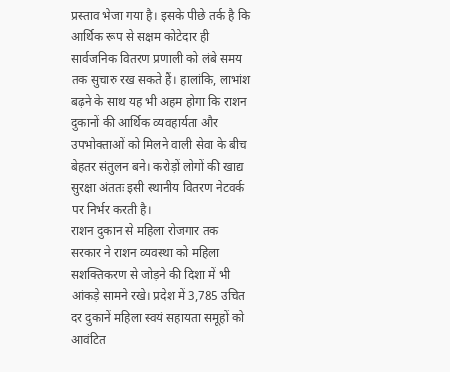प्रस्ताव भेजा गया है। इसके पीछे तर्क है कि आर्थिक रूप से सक्षम कोटेदार ही सार्वजनिक वितरण प्रणाली को लंबे समय तक सुचारु रख सकते हैं। हालांकि, लाभांश बढ़ने के साथ यह भी अहम होगा कि राशन दुकानों की आर्थिक व्यवहार्यता और उपभोक्ताओं को मिलने वाली सेवा के बीच बेहतर संतुलन बने। करोड़ों लोगों की खाद्य सुरक्षा अंततः इसी स्थानीय वितरण नेटवर्क पर निर्भर करती है।
राशन दुकान से महिला रोजगार तक
सरकार ने राशन व्यवस्था को महिला सशक्तिकरण से जोड़ने की दिशा में भी आंकड़े सामने रखे। प्रदेश में 3,785 उचित दर दुकानें महिला स्वयं सहायता समूहों को आवंटित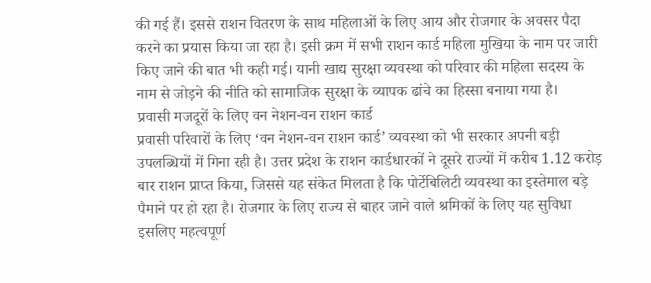की गई हैं। इससे राशन वितरण के साथ महिलाओं के लिए आय और रोजगार के अवसर पैदा करने का प्रयास किया जा रहा है। इसी क्रम में सभी राशन कार्ड महिला मुखिया के नाम पर जारी किए जाने की बात भी कही गई। यानी खाद्य सुरक्षा व्यवस्था को परिवार की महिला सदस्य के नाम से जोड़ने की नीति को सामाजिक सुरक्षा के व्यापक ढांचे का हिस्सा बनाया गया है।
प्रवासी मजदूरों के लिए वन नेशन-वन राशन कार्ड
प्रवासी परिवारों के लिए ‘वन नेशन-वन राशन कार्ड’ व्यवस्था को भी सरकार अपनी बड़ी उपलब्धियों में गिना रही है। उत्तर प्रदेश के राशन कार्डधारकों ने दूसरे राज्यों में करीब 1.12 करोड़ बार राशन प्राप्त किया, जिससे यह संकेत मिलता है कि पोर्टेबिलिटी व्यवस्था का इस्तेमाल बड़े पैमाने पर हो रहा है। रोजगार के लिए राज्य से बाहर जाने वाले श्रमिकों के लिए यह सुविधा इसलिए महत्वपूर्ण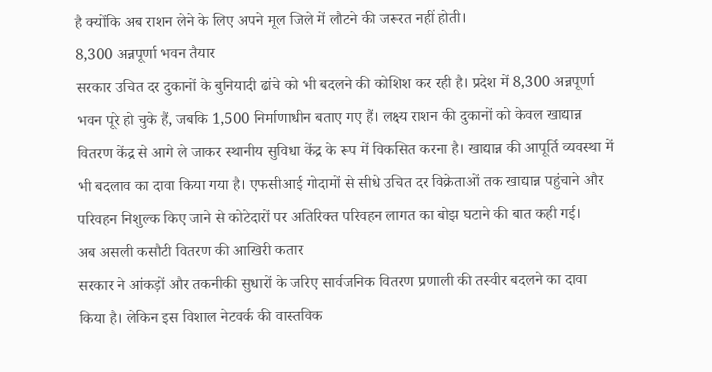है क्योंकि अब राशन लेने के लिए अपने मूल जिले में लौटने की जरूरत नहीं होती।
8,300 अन्नपूर्णा भवन तैयार
सरकार उचित दर दुकानों के बुनियादी ढांचे को भी बदलने की कोशिश कर रही है। प्रदेश में 8,300 अन्नपूर्णा भवन पूरे हो चुके हैं, जबकि 1,500 निर्माणाधीन बताए गए हैं। लक्ष्य राशन की दुकानों को केवल खाद्यान्न वितरण केंद्र से आगे ले जाकर स्थानीय सुविधा केंद्र के रूप में विकसित करना है। खाद्यान्न की आपूर्ति व्यवस्था में भी बदलाव का दावा किया गया है। एफसीआई गोदामों से सीधे उचित दर विक्रेताओं तक खाद्यान्न पहुंचाने और परिवहन निशुल्क किए जाने से कोटेदारों पर अतिरिक्त परिवहन लागत का बोझ घटाने की बात कही गई।
अब असली कसौटी वितरण की आखिरी कतार
सरकार ने आंकड़ों और तकनीकी सुधारों के जरिए सार्वजनिक वितरण प्रणाली की तस्वीर बदलने का दावा किया है। लेकिन इस विशाल नेटवर्क की वास्तविक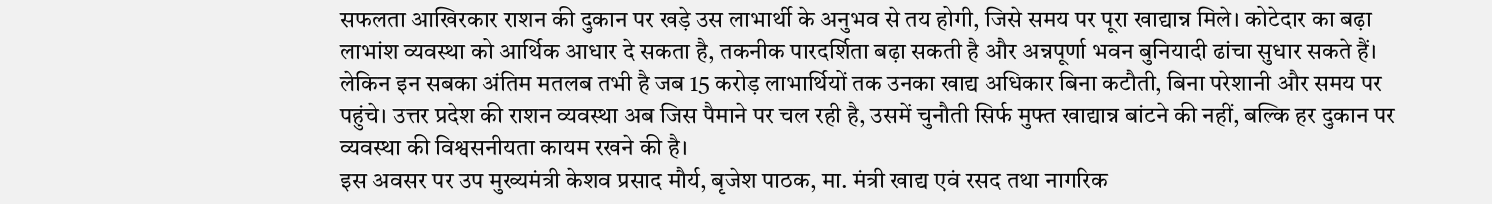सफलता आखिरकार राशन की दुकान पर खड़े उस लाभार्थी के अनुभव से तय होगी, जिसे समय पर पूरा खाद्यान्न मिले। कोटेदार का बढ़ा लाभांश व्यवस्था को आर्थिक आधार दे सकता है, तकनीक पारदर्शिता बढ़ा सकती है और अन्नपूर्णा भवन बुनियादी ढांचा सुधार सकते हैं। लेकिन इन सबका अंतिम मतलब तभी है जब 15 करोड़ लाभार्थियों तक उनका खाद्य अधिकार बिना कटौती, बिना परेशानी और समय पर पहुंचे। उत्तर प्रदेश की राशन व्यवस्था अब जिस पैमाने पर चल रही है, उसमें चुनौती सिर्फ मुफ्त खाद्यान्न बांटने की नहीं, बल्कि हर दुकान पर व्यवस्था की विश्वसनीयता कायम रखने की है।
इस अवसर पर उप मुख्यमंत्री केशव प्रसाद मौर्य, बृजेश पाठक, मा. मंत्री खाद्य एवं रसद तथा नागरिक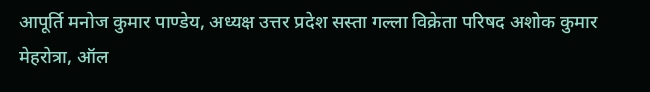आपूर्ति मनोज कुमार पाण्डेय, अध्यक्ष उत्तर प्रदेश सस्ता गल्ला विक्रेता परिषद अशोक कुमार मेहरोत्रा, ऑल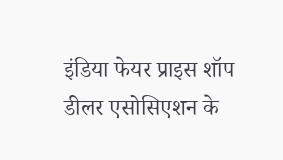इंडिया फेयर प्राइस शॉप डीलर एसोसिएशन के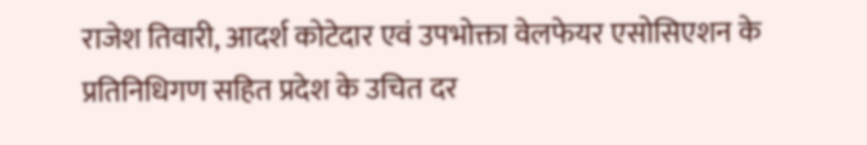राजेश तिवारी, आदर्श कोटेदार एवं उपभोक्ता वेलफेयर एसोसिएशन के प्रतिनिधिगण सहित प्रदेश के उचित दर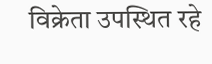विक्रेता उपस्थित रहे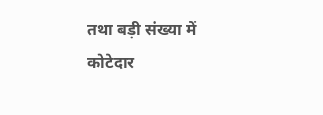तथा बड़ी संख्या में कोटेदार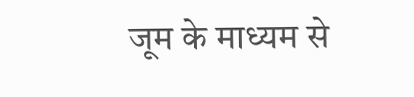जूम के माध्यम से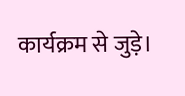कार्यक्रम से जुड़े।